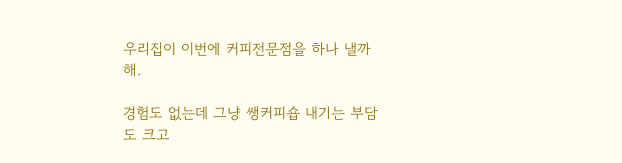우리집이 이번에 커피전문점을 하나 낼까 해.

경험도 없는데 그냥 쌩커피숍 내기는 부담도 크고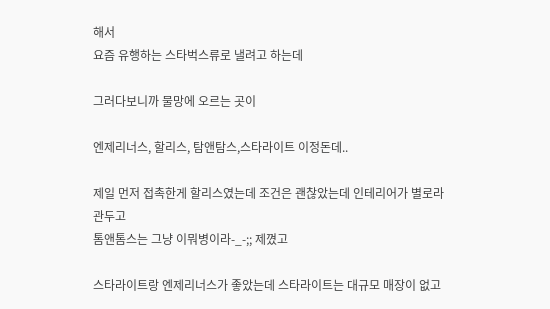해서
요즘 유행하는 스타벅스류로 낼려고 하는데

그러다보니까 물망에 오르는 곳이

엔제리너스, 할리스, 탐앤탐스,스타라이트 이정돈데..

제일 먼저 접촉한게 할리스였는데 조건은 괜찮았는데 인테리어가 별로라 관두고
톰앤톰스는 그냥 이뭐병이라-_-;; 제꼈고

스타라이트랑 엔제리너스가 좋았는데 스타라이트는 대규모 매장이 없고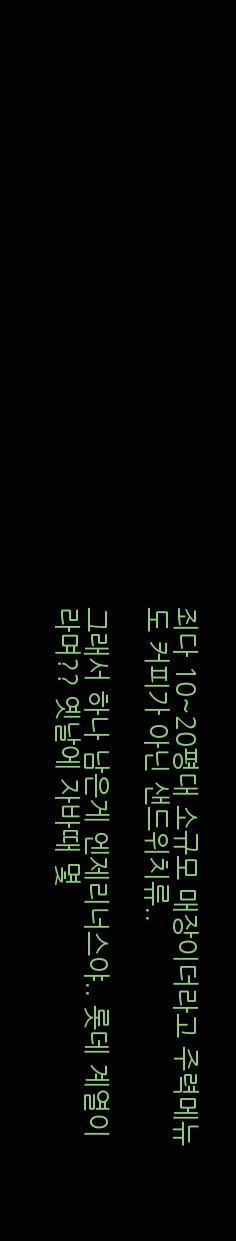죄다 10~20평대 소규모 매장이더라고 주력메뉴도 커피가 아닌 샌드위치류..

그래서 하나 남은게 엔제리너스야.. 롯데 계열이라며?? 옛날에 자바때 몇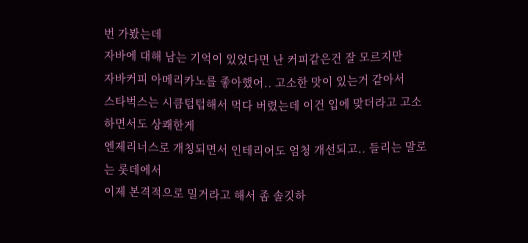번 가봤는데
자바에 대해 남는 기억이 있었다면 난 커피같은건 잘 모르지만
자바커피 아메리카노를 좋아했어.. 고소한 맛이 있는거 같아서
스타벅스는 시큼텁텁해서 먹다 버렸는데 이건 입에 맞더라고 고소하면서도 상쾌한게
엔제리너스로 개칭되면서 인테리어도 엄청 개선되고.. 들리는 말로는 롯데에서
이제 본격적으로 밀거라고 해서 좀 솔깃하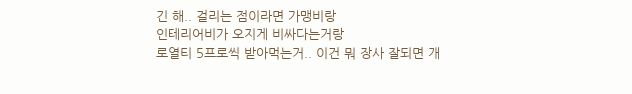긴 해.. 걸리는 점이라면 가맹비랑
인테리어비가 오지게 비싸다는거랑
로열티 5프로씩 받아먹는거.. 이건 뭐 장사 잘되면 개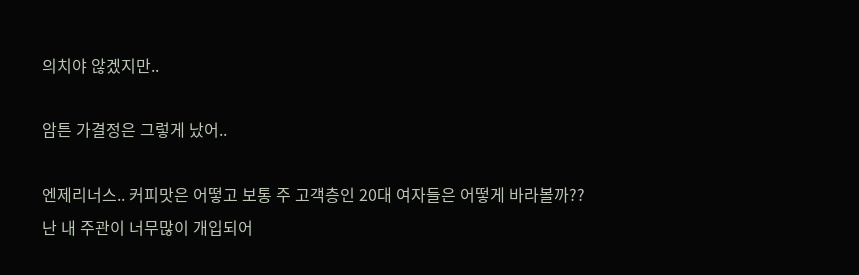의치야 않겠지만..

암튼 가결정은 그렇게 났어..

엔제리너스.. 커피맛은 어떻고 보통 주 고객층인 20대 여자들은 어떻게 바라볼까??
난 내 주관이 너무많이 개입되어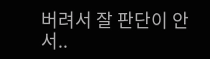버려서 잘 판단이 안서..